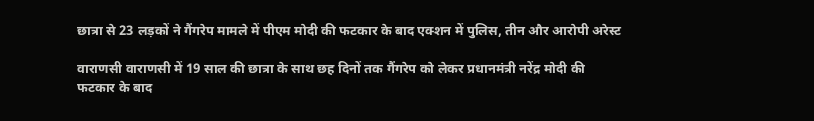छात्रा से 23 लड़कों ने गैंगरेप मामले में पीएम मोदी की फटकार के बाद एक्शन में पुलिस, तीन और आरोपी अरेस्ट

वाराणसी वाराणसी में 19 साल की छात्रा के साथ छह दिनों तक गैंगरेप को लेकर प्रधानमंत्री नरेंद्र मोदी की फटकार के बाद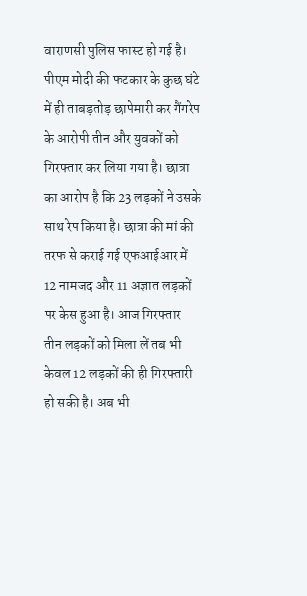वाराणसी पुलिस फास्ट हो गई है। पीएम मोदी की फटकार के कुछ घंटे में ही ताबड़तोड़ छापेमारी कर गैंगरेप के आरोपी तीन और युवकों को गिरफ्तार कर लिया गया है। छात्रा का आरोप है कि 23 लड़कों ने उसके साथ रेप किया है। छात्रा की मां की तरफ से कराई गई एफआईआर में 12 नामजद और 11 अज्ञात लड़कों पर केस हुआ है। आज गिरफ्तार तीन लड़कों को मिला लें तब भी केवल 12 लड़कों की ही गिरफ्तारी हो सकी है। अब भी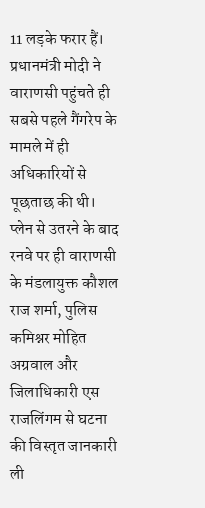11 लड़के फरार हैं। प्रधानमंत्री मोदी ने वाराणसी पहुंचते ही सबसे पहले गैंगरेप के मामले में ही अधिकारियों से पूछताछ की थी। प्लेन से उतरने के बाद रनवे पर ही वाराणसी के मंडलायुक्त कौशल राज शर्मा, पुलिस कमिश्नर मोहित अग्रवाल और जिलाधिकारी एस राजलिंगम से घटना की विस्तृत जानकारी ली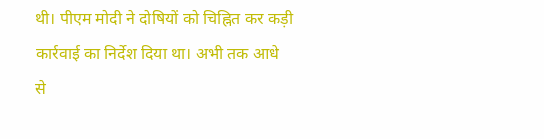थी। पीएम मोदी ने दोषियों को चिह्नित कर कड़ी कार्रवाई का निर्देश दिया था। अभी तक आधे से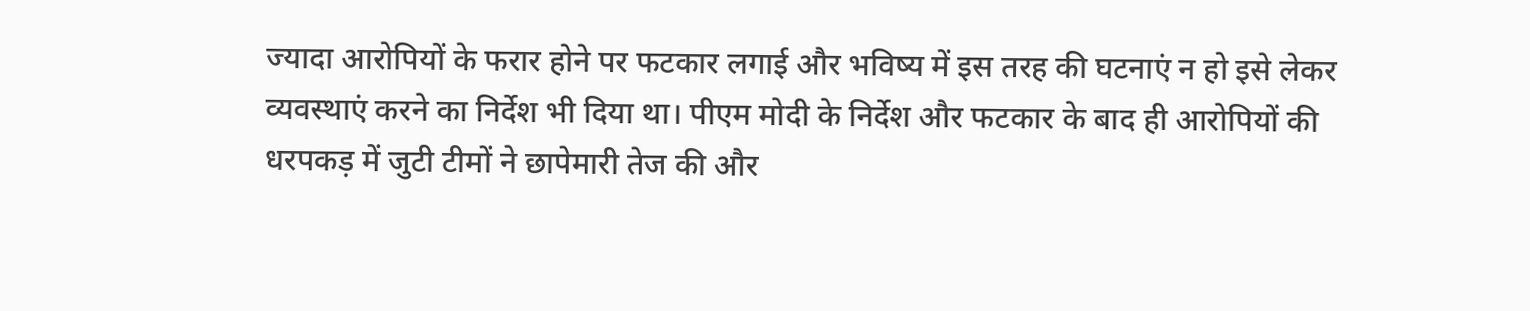ज्यादा आरोपियों के फरार होने पर फटकार लगाई और भविष्य में इस तरह की घटनाएं न हो इसे लेकर व्यवस्थाएं करने का निर्देश भी दिया था। पीएम मोदी के निर्देश और फटकार के बाद ही आरोपियों की धरपकड़ में जुटी टीमों ने छापेमारी तेज की और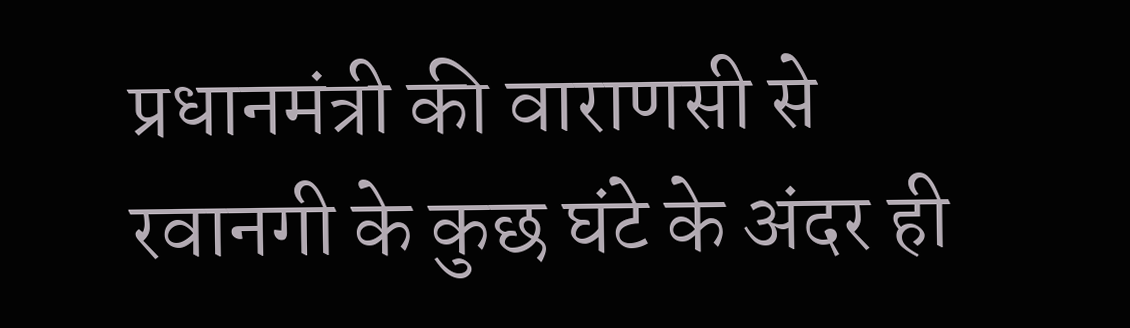प्रधानमंत्री की वाराणसी से रवानगी के कुछ घंटे के अंदर ही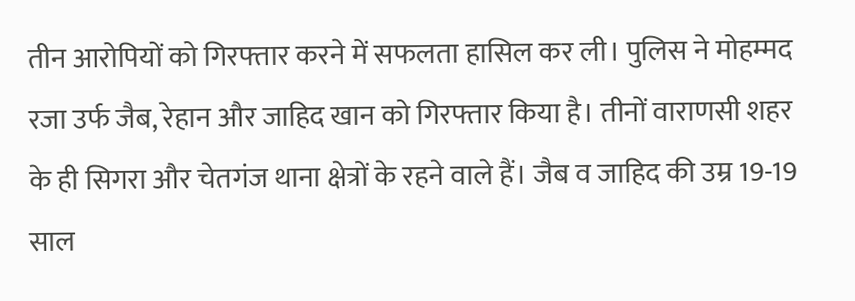तीन आरोपियों को गिरफ्तार करने में सफलता हासिल कर ली। पुलिस ने मोहम्मद रजा उर्फ जैब, रेहान और जाहिद खान को गिरफ्तार किया है। तीनों वाराणसी शहर के ही सिगरा और चेतगंज थाना क्षेत्रों के रहने वाले हैं। जैब व जाहिद की उम्र 19-19 साल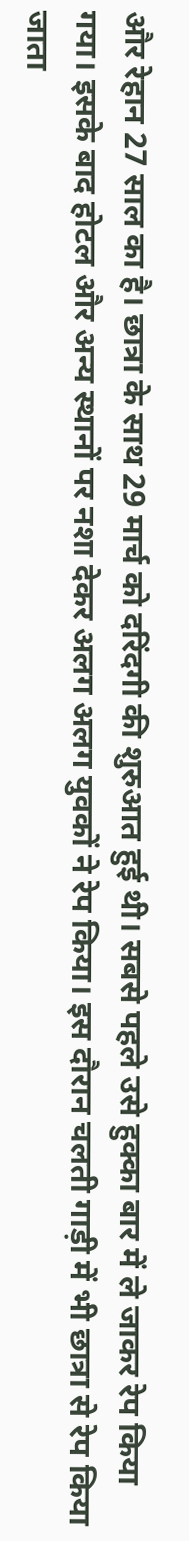और रेहान 27 साल का है। छात्रा के साथ 29 मार्च को दरिंदगी की शुरुआत हुई थी। सबसे पहले उसे हुक्का बार में ले जाकर रेप किया गया। इसके बाद होटल और अन्य स्थानों पर नशा देकर अलग अलग युवकों ने रेप किया। इस दौरान चलती गाड़ी में भी छात्रा से रेप किया जाता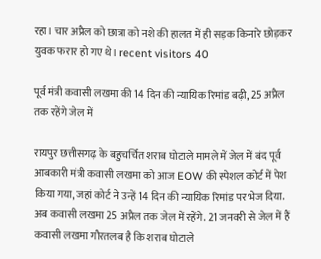रहा। चार अप्रैल को छात्रा को नशे की हालत में ही सड़क किनारे छोड़कर युवक फरार हो गए थे। recent visitors 40

पूर्व मंत्री कवासी लखमा की 14 दिन की न्यायिक रिमांड बढ़ी, 25 अप्रैल तक रहेंगे जेल में

रायपुर छत्तीसगढ़ के बहुचर्चित शराब घोटाले मामले में जेल में बंद पूर्व आबकारी मंत्री कवासी लखमा को आज EOW की स्पेशल कोर्ट में पेश किया गया, जहां कोर्ट ने उन्हें 14 दिन की न्यायिक रिमांड पर भेज दिया. अब कवासी लखमा 25 अप्रैल तक जेल में रहेंगे. 21 जनवरी से जेल में हैं कवासी लखमा गौरतलब है कि शराब घोटाले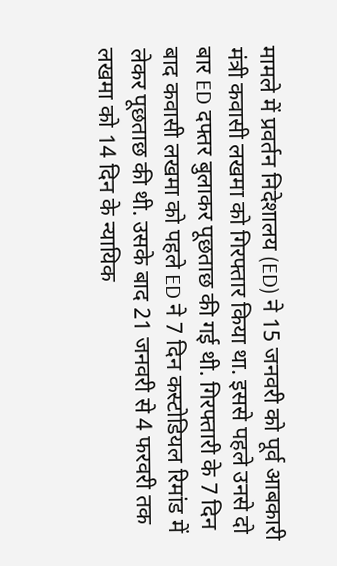मामले में प्रवर्तन निदेशालय (ED) ने 15 जनवरी को पूर्व आबकारी मंत्री कवासी लखमा को गिरफ्तार किया था. इससे पहले उनसे दो बार ED दफ्तर बुलाकर पूछताछ की गई थी. गिरफ्तारी के 7 दिन बाद कवासी लखमा को पहले ED ने 7 दिन कस्टोडियल रिमांड में लेकर पूछताछ की थी. उसके बाद 21 जनवरी से 4 फरवरी तक लखमा को 14 दिन के न्यायिक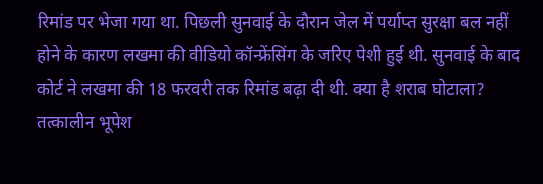रिमांड पर भेजा गया था. पिछली सुनवाई के दौरान जेल में पर्याप्त सुरक्षा बल नहीं होने के कारण लखमा की वीडियो कॉन्फ्रेंसिंग के जरिए पेशी हुई थी. सुनवाई के बाद कोर्ट ने लखमा की 18 फरवरी तक रिमांड बढ़ा दी थी. क्या है शराब घोटाला? तत्कालीन भूपेश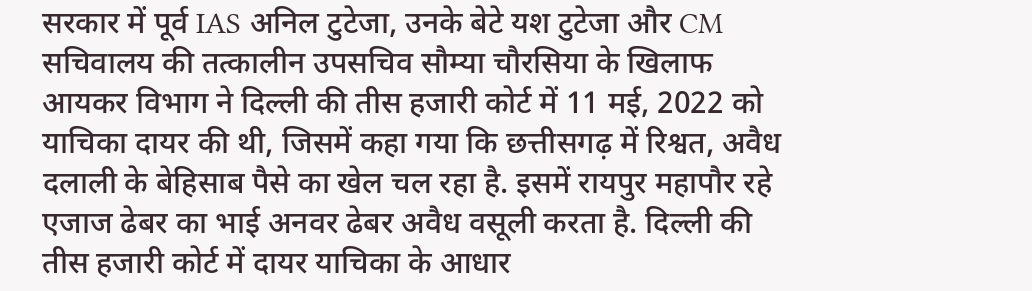सरकार में पूर्व IAS अनिल टुटेजा, उनके बेटे यश टुटेजा और CM सचिवालय की तत्कालीन उपसचिव सौम्या चौरसिया के खिलाफ आयकर विभाग ने दिल्ली की तीस हजारी कोर्ट में 11 मई, 2022 को याचिका दायर की थी, जिसमें कहा गया कि छत्तीसगढ़ में रिश्वत, अवैध दलाली के बेहिसाब पैसे का खेल चल रहा है. इसमें रायपुर महापौर रहे एजाज ढेबर का भाई अनवर ढेबर अवैध वसूली करता है. दिल्ली की तीस हजारी कोर्ट में दायर याचिका के आधार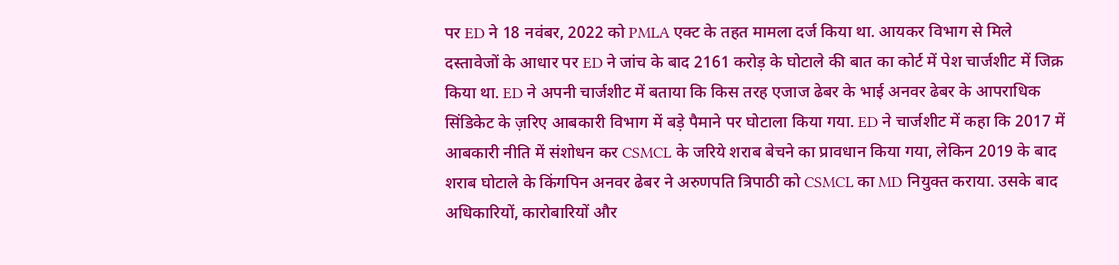पर ED ने 18 नवंबर, 2022 को PMLA एक्ट के तहत मामला दर्ज किया था. आयकर विभाग से मिले दस्तावेजों के आधार पर ED ने जांच के बाद 2161 करोड़ के घोटाले की बात का कोर्ट में पेश चार्जशीट में जिक्र किया था. ED ने अपनी चार्जशीट में बताया कि किस तरह एजाज ढेबर के भाई अनवर ढेबर के आपराधिक सिंडिकेट के ज़रिए आबकारी विभाग में बड़े पैमाने पर घोटाला किया गया. ED ने चार्जशीट में कहा कि 2017 में आबकारी नीति में संशोधन कर CSMCL के जरिये शराब बेचने का प्रावधान किया गया, लेकिन 2019 के बाद शराब घोटाले के किंगपिन अनवर ढेबर ने अरुणपति त्रिपाठी को CSMCL का MD नियुक्त कराया. उसके बाद अधिकारियों, कारोबारियों और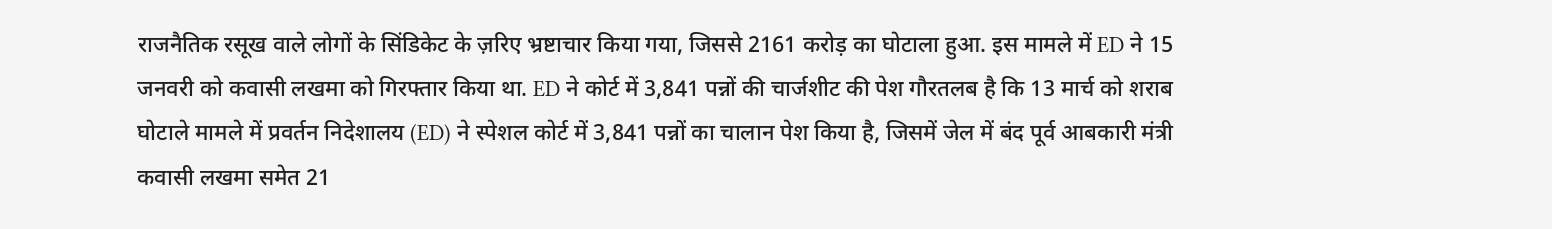राजनैतिक रसूख वाले लोगों के सिंडिकेट के ज़रिए भ्रष्टाचार किया गया, जिससे 2161 करोड़ का घोटाला हुआ. इस मामले में ED ने 15 जनवरी को कवासी लखमा को गिरफ्तार किया था. ED ने कोर्ट में 3,841 पन्नों की चार्जशीट की पेश गौरतलब है कि 13 मार्च को शराब घोटाले मामले में प्रवर्तन निदेशालय (ED) ने स्पेशल कोर्ट में 3,841 पन्नों का चालान पेश किया है, जिसमें जेल में बंद पूर्व आबकारी मंत्री कवासी लखमा समेत 21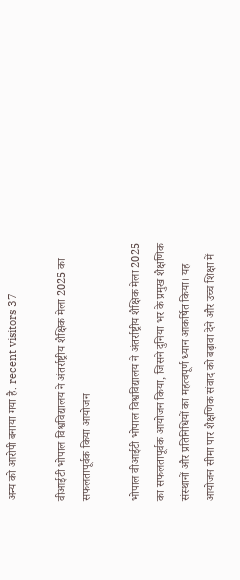अन्य को आरोपी बनाया गया है. recent visitors 37

वीआईटी भोपाल विश्वविद्यालय ने अंतर्राष्ट्रीय शैक्षिक मेला 2025 का सफलतापूर्वक किया आयोजन

भोपाल वीआईटी भोपाल विश्वविद्यालय ने अंतर्राष्ट्रीय शैक्षिक मेला 2025 का सफलतापूर्वक आयोजन किया, जिसने दुनिया भर के प्रमुख शैक्षणिक संस्थानों और प्रतिनिधियों का महत्वपूर्ण ध्यान आकर्षित किया। यह आयोजन सीमा पार शैक्षणिक संवाद को बढ़ावा देने और उच्च शिक्षा में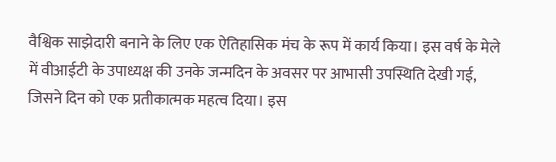वैश्विक साझेदारी बनाने के लिए एक ऐतिहासिक मंच के रूप में कार्य किया। इस वर्ष के मेले में वीआईटी के उपाध्यक्ष की उनके जन्मदिन के अवसर पर आभासी उपस्थिति देखी गई, जिसने दिन को एक प्रतीकात्मक महत्व दिया। इस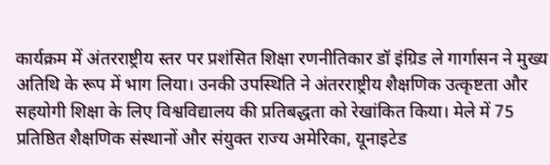कार्यक्रम में अंतरराष्ट्रीय स्तर पर प्रशंसित शिक्षा रणनीतिकार डॉ इंग्रिड ले गार्गासन ने मुख्य अतिथि के रूप में भाग लिया। उनकी उपस्थिति ने अंतरराष्ट्रीय शैक्षणिक उत्कृष्टता और सहयोगी शिक्षा के लिए विश्वविद्यालय की प्रतिबद्धता को रेखांकित किया। मेले में 75 प्रतिष्ठित शैक्षणिक संस्थानों और संयुक्त राज्य अमेरिका, यूनाइटेड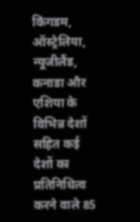किंगडम, ऑस्ट्रेलिया, न्यूजीलैंड, कनाडा और एशिया के विभिन्न देशों सहित कई देशों का प्रतिनिधित्व करने वाले 85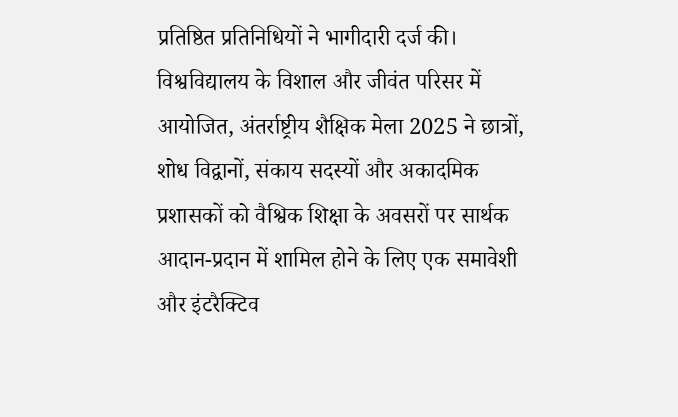प्रतिष्ठित प्रतिनिधियों ने भागीदारी दर्ज की।  विश्वविद्यालय के विशाल और जीवंत परिसर में आयोजित, अंतर्राष्ट्रीय शैक्षिक मेला 2025 ने छात्रों, शोध विद्वानों, संकाय सदस्यों और अकादमिक प्रशासकों को वैश्विक शिक्षा के अवसरों पर सार्थक आदान-प्रदान में शामिल होने के लिए एक समावेशी और इंटरैक्टिव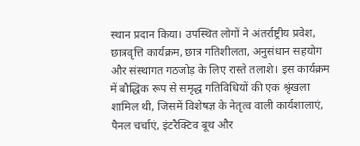स्थान प्रदान किया। उपस्थित लोगों ने अंतर्राष्ट्रीय प्रवेश, छात्रवृत्ति कार्यक्रम, छात्र गतिशीलता, अनुसंधान सहयोग और संस्थागत गठजोड़ के लिए रास्ते तलाशे। इस कार्यक्रम में बौद्धिक रूप से समृद्ध गतिविधियों की एक श्रृंखला शामिल थी, जिसमें विशेषज्ञ के नेतृत्व वाली कार्यशालाएं, पैनल चर्चाएं, इंटरैक्टिव बूथ और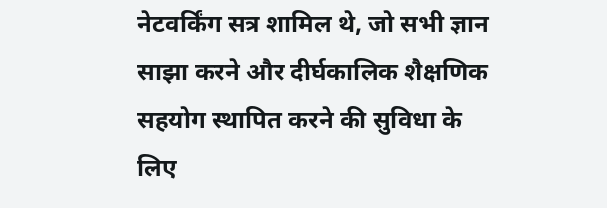नेटवर्किंग सत्र शामिल थे, जो सभी ज्ञान साझा करने और दीर्घकालिक शैक्षणिक सहयोग स्थापित करने की सुविधा के लिए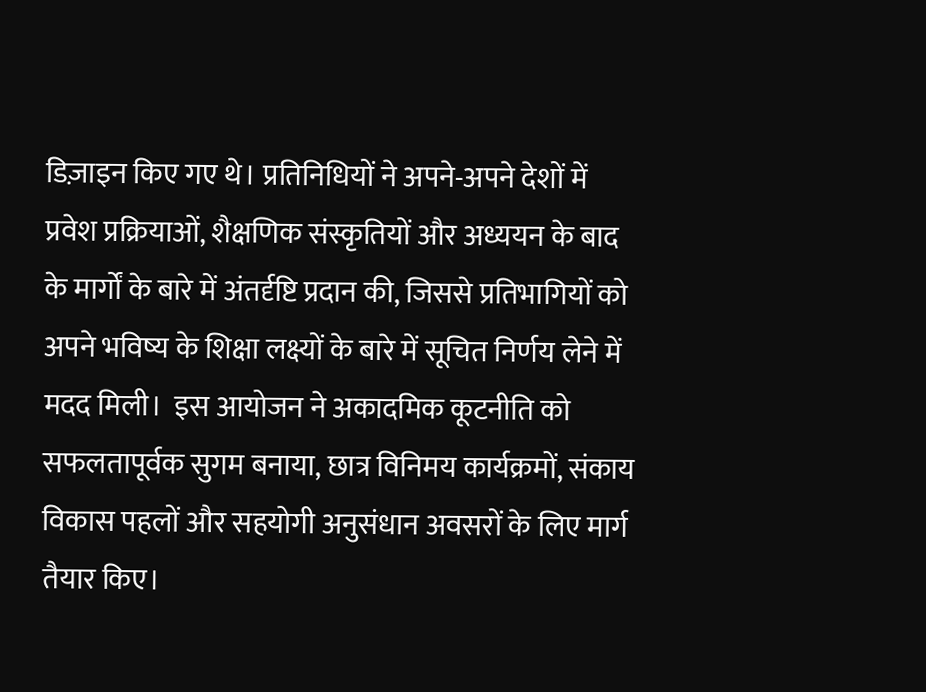डिज़ाइन किए गए थे। प्रतिनिधियों ने अपने-अपने देशों में प्रवेश प्रक्रियाओं, शैक्षणिक संस्कृतियों और अध्ययन के बाद के मार्गों के बारे में अंतर्दृष्टि प्रदान की, जिससे प्रतिभागियों को अपने भविष्य के शिक्षा लक्ष्यों के बारे में सूचित निर्णय लेने में मदद मिली।  इस आयोजन ने अकादमिक कूटनीति को सफलतापूर्वक सुगम बनाया, छात्र विनिमय कार्यक्रमों, संकाय विकास पहलों और सहयोगी अनुसंधान अवसरों के लिए मार्ग तैयार किए।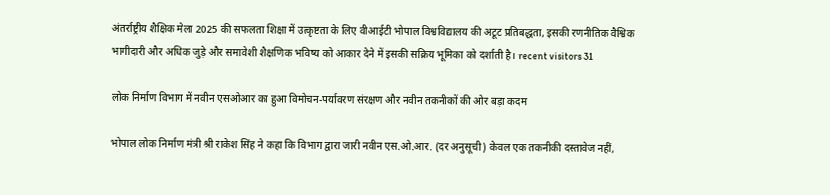अंतर्राष्ट्रीय शैक्षिक मेला 2025 की सफलता शिक्षा में उत्कृष्टता के लिए वीआईटी भोपाल विश्वविद्यालय की अटूट प्रतिबद्धता, इसकी रणनीतिक वैश्विक भागीदारी और अधिक जुड़े और समावेशी शैक्षणिक भविष्य को आकार देने में इसकी सक्रिय भूमिका को दर्शाती है। recent visitors 31

लोक निर्माण विभाग में नवीन एसओआर का हुआ विमोचन-पर्यावरण संरक्षण और नवीन तकनीकों की ओर बड़ा कदम

भोपाल लोक निर्माण मंत्री श्री राकेश सिंह ने कहा कि विभाग द्वारा जारी नवीन एस.ओ.आर. (दर अनुसूची) केवल एक तकनीकी दस्तावेज नहीं,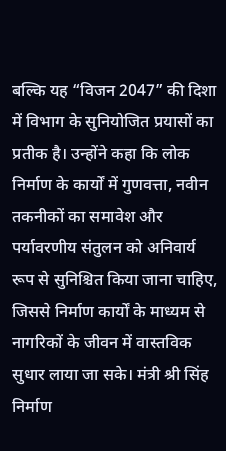बल्कि यह “विजन 2047” की दिशा में विभाग के सुनियोजित प्रयासों का प्रतीक है। उन्होंने कहा कि लोक निर्माण के कार्यों में गुणवत्ता, नवीन तकनीकों का समावेश और पर्यावरणीय संतुलन को अनिवार्य रूप से सुनिश्चित किया जाना चाहिए, जिससे निर्माण कार्यों के माध्यम से नागरिकों के जीवन में वास्तविक सुधार लाया जा सके। मंत्री श्री सिंह निर्माण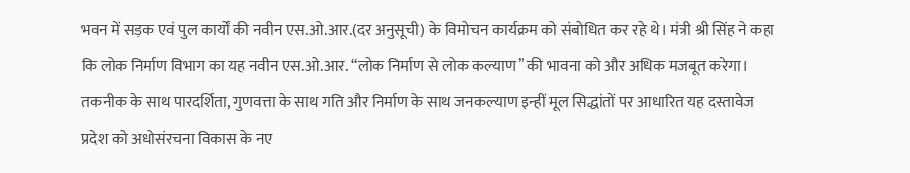भवन में सड़क एवं पुल कार्यों की नवीन एस.ओ.आर.(दर अनुसूची) के विमोचन कार्यक्रम को संबोधित कर रहे थे। मंत्री श्री सिंह ने कहा कि लोक निर्माण विभाग का यह नवीन एस.ओ.आर. “लोक निर्माण से लोक कल्याण” की भावना को और अधिक मजबूत करेगा। तकनीक के साथ पारदर्शिता, गुणवत्ता के साथ गति और निर्माण के साथ जनकल्याण इन्हीं मूल सिद्धांतों पर आधारित यह दस्तावेज प्रदेश को अधोसंरचना विकास के नए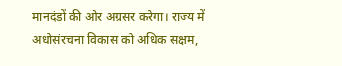मानदंडों की ओर अग्रसर करेगा। राज्य में अधोसंरचना विकास को अधिक सक्षम,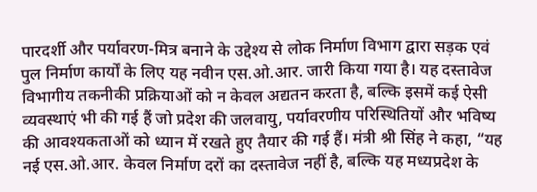पारदर्शी और पर्यावरण-मित्र बनाने के उद्देश्य से लोक निर्माण विभाग द्वारा सड़क एवं पुल निर्माण कार्यों के लिए यह नवीन एस.ओ.आर. जारी किया गया है। यह दस्तावेज विभागीय तकनीकी प्रक्रियाओं को न केवल अद्यतन करता है, बल्कि इसमें कई ऐसी व्यवस्थाएं भी की गई हैं जो प्रदेश की जलवायु, पर्यावरणीय परिस्थितियों और भविष्य की आवश्यकताओं को ध्यान में रखते हुए तैयार की गई हैं। मंत्री श्री सिंह ने कहा, “यह नई एस.ओ.आर. केवल निर्माण दरों का दस्तावेज नहीं है, बल्कि यह मध्यप्रदेश के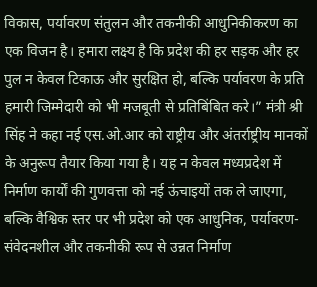विकास, पर्यावरण संतुलन और तकनीकी आधुनिकीकरण का एक विजन है। हमारा लक्ष्य है कि प्रदेश की हर सड़क और हर पुल न केवल टिकाऊ और सुरक्षित हो, बल्कि पर्यावरण के प्रति हमारी जिम्मेदारी को भी मजबूती से प्रतिबिंबित करे।” मंत्री श्री सिंह ने कहा नई एस.ओ.आर को राष्ट्रीय और अंतर्राष्ट्रीय मानकों के अनुरूप तैयार किया गया है। यह न केवल मध्यप्रदेश में निर्माण कार्यों की गुणवत्ता को नई ऊंचाइयों तक ले जाएगा, बल्कि वैश्विक स्तर पर भी प्रदेश को एक आधुनिक, पर्यावरण-संवेदनशील और तकनीकी रूप से उन्नत निर्माण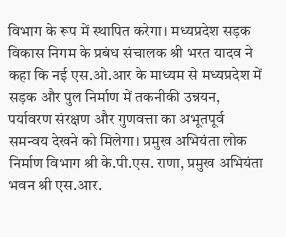विभाग के रूप में स्थापित करेगा। मध्यप्रदेश सड़क विकास निगम के प्रबंध संचालक श्री भरत यादव ने कहा कि नई एस.ओ.आर के माध्यम से मध्यप्रदेश में सड़क और पुल निर्माण में तकनीकी उन्नयन, पर्यावरण संरक्षण और गुणवत्ता का अभूतपूर्व समन्वय देखने को मिलेगा। प्रमुख अभियंता लोक निर्माण विभाग श्री के.पी.एस. राणा, प्रमुख अभियंता भवन श्री एस.आर.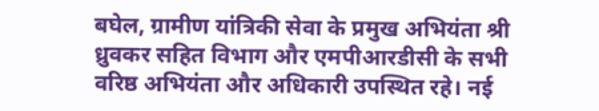बघेल, ग्रामीण यांत्रिकी सेवा के प्रमुख अभियंता श्री ध्रुवकर सहित विभाग और एमपीआरडीसी के सभी वरिष्ठ अभियंता और अधिकारी उपस्थित रहे। नई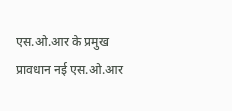एस.ओ.आर के प्रमुख प्रावधान नई एस.ओ.आर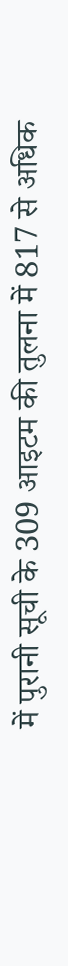में पुरानी सूची के 309 आइटम की तुलना में 817 से अधिक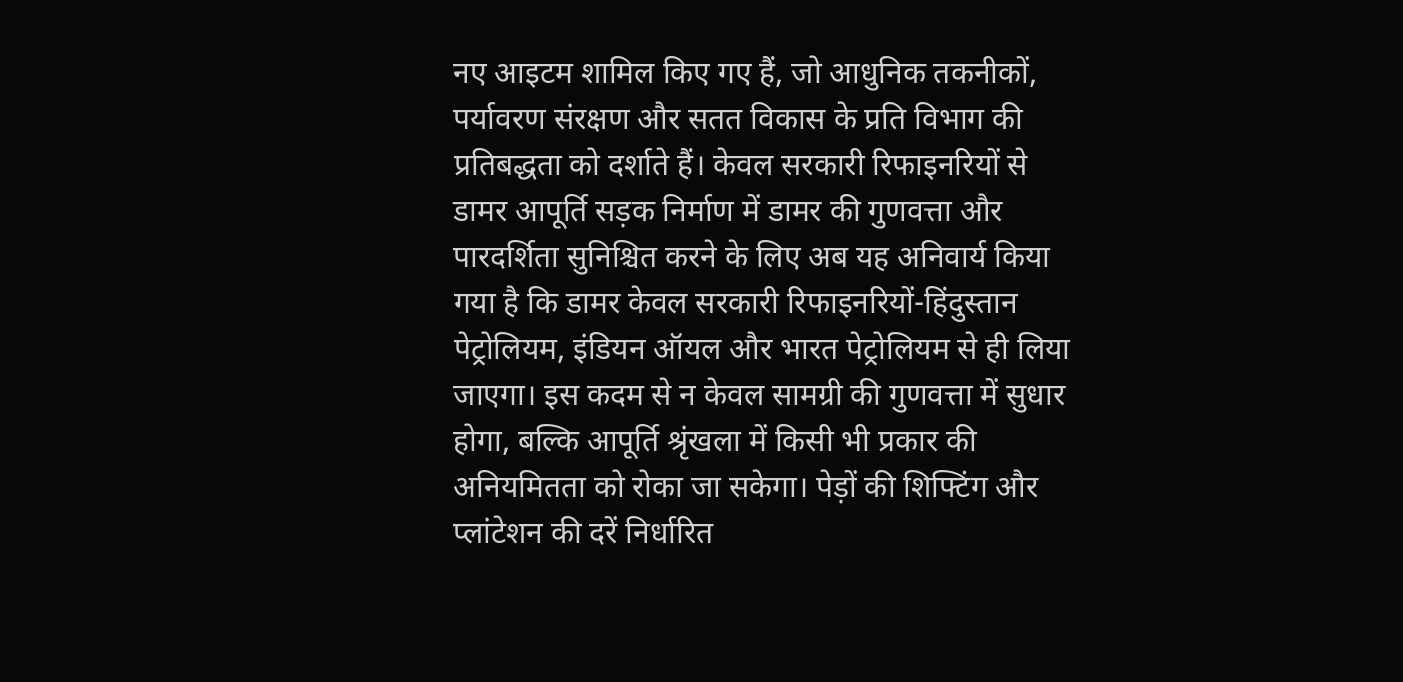नए आइटम शामिल किए गए हैं, जो आधुनिक तकनीकों, पर्यावरण संरक्षण और सतत विकास के प्रति विभाग की प्रतिबद्धता को दर्शाते हैं। केवल सरकारी रिफाइनरियों से डामर आपूर्ति सड़क निर्माण में डामर की गुणवत्ता और पारदर्शिता सुनिश्चित करने के लिए अब यह अनिवार्य किया गया है कि डामर केवल सरकारी रिफाइनरियों-हिंदुस्तान पेट्रोलियम, इंडियन ऑयल और भारत पेट्रोलियम से ही लिया जाएगा। इस कदम से न केवल सामग्री की गुणवत्ता में सुधार होगा, बल्कि आपूर्ति श्रृंखला में किसी भी प्रकार की अनियमितता को रोका जा सकेगा। पेड़ों की शिफ्टिंग और प्लांटेशन की दरें निर्धारित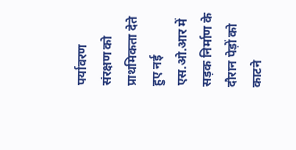पर्यावरण संरक्षण को प्राथमिकता देते हुए नई एस.ओ.आर में सड़क निर्माण के दौरान पेड़ों को काटने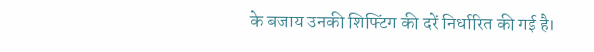के बजाय उनकी शिफ्टिंग की दरें निर्धारित की गई है।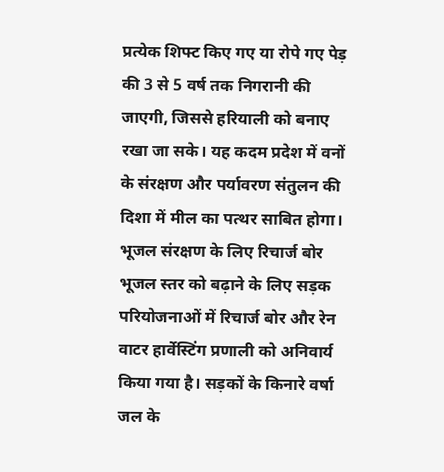प्रत्येक शिफ्ट किए गए या रोपे गए पेड़ की 3 से 5 वर्ष तक निगरानी की जाएगी, जिससे हरियाली को बनाए रखा जा सके। यह कदम प्रदेश में वनों के संरक्षण और पर्यावरण संतुलन की दिशा में मील का पत्थर साबित होगा। भूजल संरक्षण के लिए रिचार्ज बोर भूजल स्तर को बढ़ाने के लिए सड़क परियोजनाओं में रिचार्ज बोर और रेन वाटर हार्वेस्टिंग प्रणाली को अनिवार्य किया गया है। सड़कों के किनारे वर्षा जल के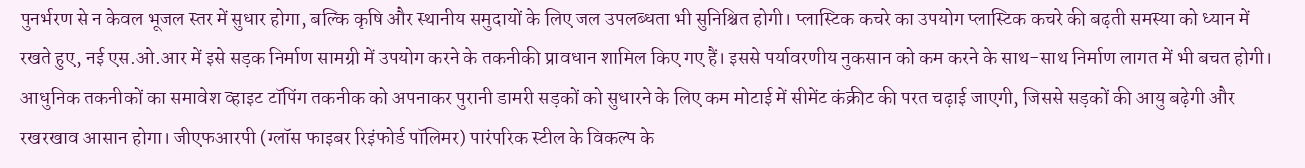पुनर्भरण से न केवल भूजल स्तर में सुधार होगा, बल्कि कृषि और स्थानीय समुदायों के लिए जल उपलब्धता भी सुनिश्चित होगी। प्लास्टिक कचरे का उपयोग प्लास्टिक कचरे की बढ़ती समस्या को ध्यान में रखते हुए, नई एस.ओ.आर में इसे सड़क निर्माण सामग्री में उपयोग करने के तकनीकी प्रावधान शामिल किए गए हैं। इससे पर्यावरणीय नुकसान को कम करने के साथ-साथ निर्माण लागत में भी बचत होगी। आधुनिक तकनीकों का समावेश व्हाइट टॉपिंग तकनीक को अपनाकर पुरानी डामरी सड़कों को सुधारने के लिए कम मोटाई में सीमेंट कंक्रीट की परत चढ़ाई जाएगी, जिससे सड़कों की आयु बढ़ेगी और रखरखाव आसान होगा। जीएफआरपी (ग्लॉस फाइबर रिइंफोर्ड पॉलिमर) पारंपरिक स्टील के विकल्प के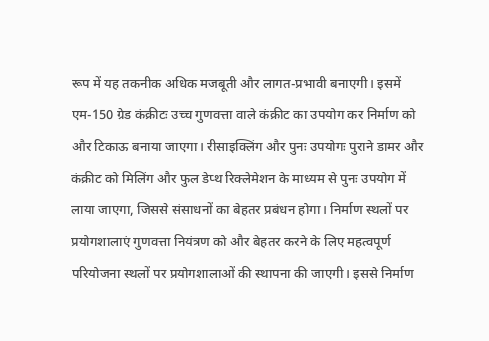रूप में यह तकनीक अधिक मजबूती और लागत-प्रभावी बनाएगी। इसमें एम-150 ग्रेड कंक्रीटः उच्च गुणवत्ता वाले कंक्रीट का उपयोग कर निर्माण को और टिकाऊ बनाया जाएगा। रीसाइक्लिंग और पुनः उपयोगः पुराने डामर और कंक्रीट को मिलिंग और फुल डेप्थ रिक्लेमेशन के माध्यम से पुनः उपयोग में लाया जाएगा, जिससे संसाधनों का बेहतर प्रबंधन होगा। निर्माण स्थलों पर प्रयोगशालाएं गुणवत्ता नियंत्रण को और बेहतर करने के लिए महत्वपूर्ण परियोजना स्थलों पर प्रयोगशालाओं की स्थापना की जाएगी। इससे निर्माण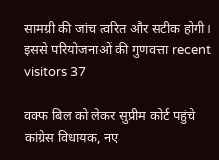सामग्री की जांच त्वरित और सटीक होगी। इससे परियोजनाओं की गुणवत्ता recent visitors 37

वक्फ बिल को लेकर सुप्रीम कोर्ट पहुंचे कांग्रेस विधायक, नए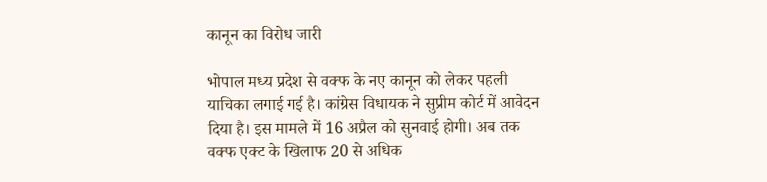कानून का विरोध जारी

भोपाल मध्य प्रदेश से वक्फ के नए कानून को लेकर पहली याचिका लगाई गई है। कांग्रेस विधायक ने सुप्रीम कोर्ट में आवेदन दिया है। इस मामले में 16 अप्रैल को सुनवाई होगी। अब तक वक्फ एक्ट के खिलाफ 20 से अधिक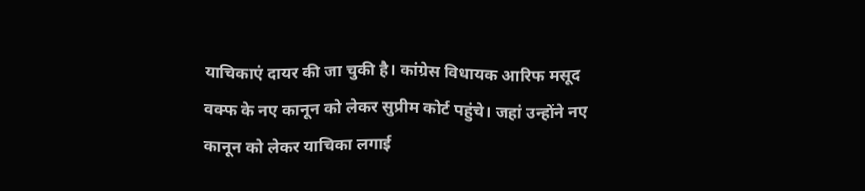याचिकाएं दायर की जा चुकी है। कांग्रेस विधायक आरिफ मसूद वक्फ के नए कानून को लेकर सुप्रीम कोर्ट पहुंचे। जहां उन्होंने नए कानून को लेकर याचिका लगाई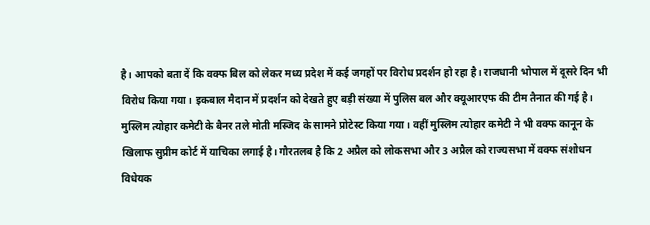है। आपको बता दें कि वक्फ बिल को लेकर मध्य प्रदेश में कई जगहों पर विरोध प्रदर्शन हो रहा है। राजधानी भोपाल में दूसरे दिन भी विरोध किया गया। इकबाल मैदान में प्रदर्शन को देखते हुए बड़ी संख्या में पुलिस बल और क्यूआरएफ की टीम तैनात की गई है। मुस्लिम त्योहार कमेटी के बैनर तले मोती मस्जिद के सामने प्रोटेस्ट किया गया। वहीं मुस्लिम त्योहार कमेटी ने भी वक्फ कानून के खिलाफ सुप्रीम कोर्ट में याचिका लगाई है। गौरतलब है कि 2 अप्रैल को लोकसभा और 3 अप्रैल को राज्यसभा में वक्फ संशोधन विधेयक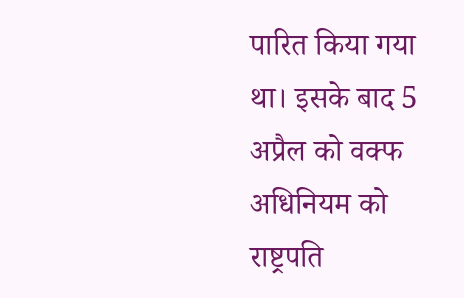पारित किया गया था। इसके बाद 5 अप्रैल को वक्फ अधिनियम को राष्ट्रपति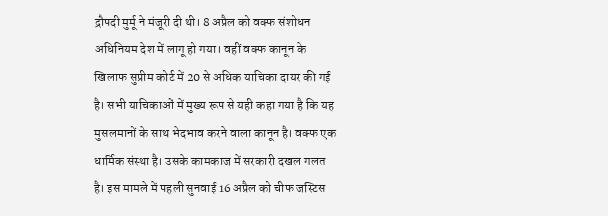द्रौपदी मुर्मू ने मंजूरी दी थी। 8 अप्रैल को वक्फ संशोधन अधिनियम देश में लागू हो गया। वहीं वक्फ कानून के खिलाफ सुप्रीम कोर्ट में 20 से अधिक याचिका दायर की गई है। सभी याचिकाओं में मुख्य रूप से यही कहा गया है कि यह मुसलमानों के साथ भेदभाव करने वाला कानून है। वक्फ एक धार्मिक संस्था है। उसके कामकाज में सरकारी दखल गलत है। इस मामले में पहली सुनवाई 16 अप्रैल को चीफ जस्टिस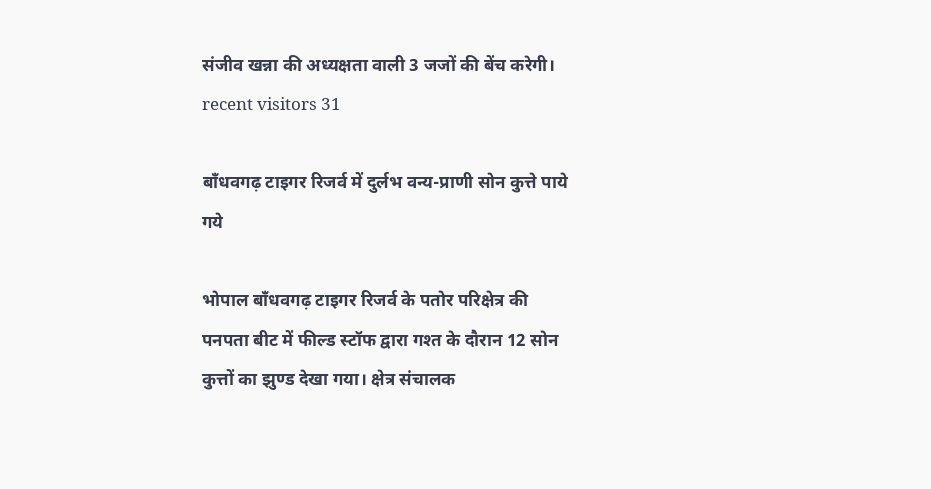संजीव खन्ना की अध्यक्षता वाली 3 जजों की बेंच करेगी। recent visitors 31

बाँधवगढ़ टाइगर रिजर्व में दुर्लभ वन्य-प्राणी सोन कुत्ते पाये गये

भोपाल बाँधवगढ़ टाइगर रिजर्व के पतोर परिक्षेत्र की पनपता बीट में फील्ड स्टॉफ द्वारा गश्त के दौरान 12 सोन कुत्तों का झुण्ड देखा गया। क्षेत्र संचालक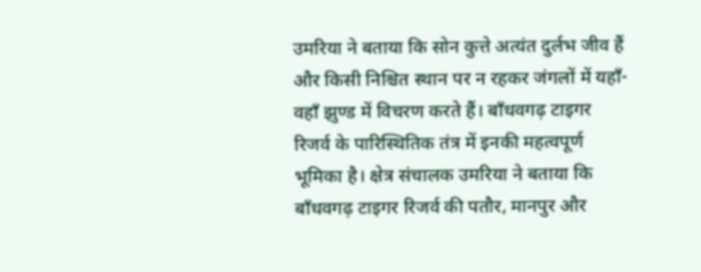उमरिया ने बताया कि सोन कुत्ते अत्यंत दुर्लभ जीव हैं और किसी निश्चित स्थान पर न रहकर जंगलों में यहाँ-वहाँ झुण्ड में विचरण करते हैं। बाँधवगढ़ टाइगर रिजर्व के पारिस्थितिक तंत्र में इनकी महत्वपूर्ण भूमिका है। क्षेत्र संचालक उमरिया ने बताया कि बाँधवगढ़ टाइगर रिजर्व की पतौर, मानपुर और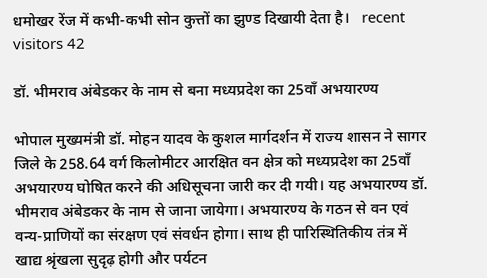धमोखर रेंज में कभी-कभी सोन कुत्तों का झुण्ड दिखायी देता है।   recent visitors 42

डॉ. भीमराव अंबेडकर के नाम से बना मध्यप्रदेश का 25वाँ अभयारण्य

भोपाल मुख्यमंत्री डॉ. मोहन यादव के कुशल मार्गदर्शन में राज्य शासन ने सागर जिले के 258.64 वर्ग किलोमीटर आरक्षित वन क्षेत्र को मध्यप्रदेश का 25वाँ अभयारण्य घोषित करने की अधिसूचना जारी कर दी गयी। यह अभयारण्य डॉ. भीमराव अंबेडकर के नाम से जाना जायेगा। अभयारण्य के गठन से वन एवं वन्य-प्राणियों का संरक्षण एवं संवर्धन होगा। साथ ही पारिस्थितिकीय तंत्र में खाद्य श्रृंखला सुदृढ़ होगी और पर्यटन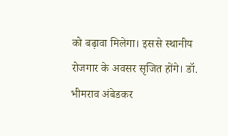को बढ़ावा मिलेगा। इससे स्थानीय रोजगार के अवसर सृजित होंगे। डॉ. भीमराव अंबेडकर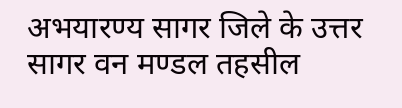अभयारण्य सागर जिले के उत्तर सागर वन मण्डल तहसील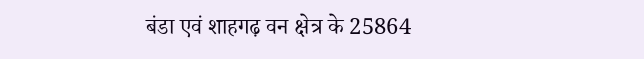बंडा एवं शाहगढ़ वन क्षेत्र के 25864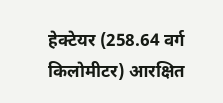हेक्टेयर (258.64 वर्ग किलोमीटर) आरक्षित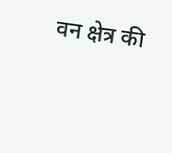वन क्षेत्र की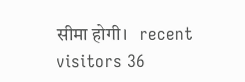सीमा होगी।   recent visitors 36